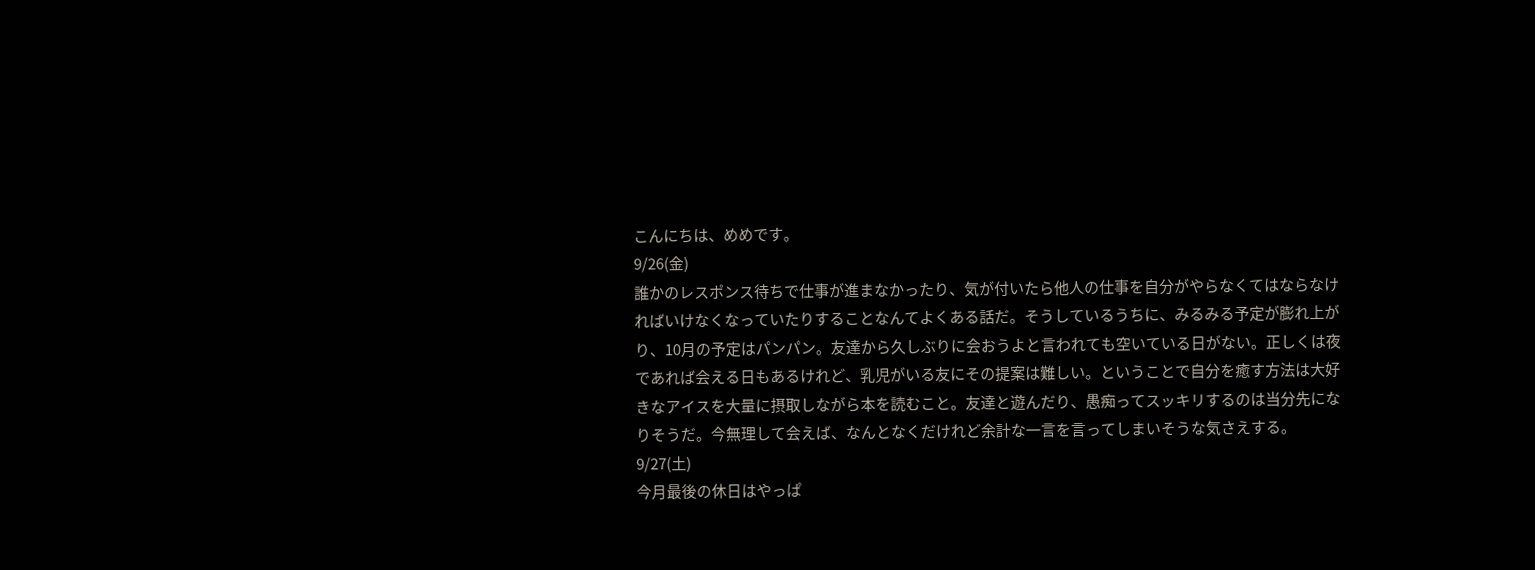こんにちは、めめです。
9/26(金)
誰かのレスポンス待ちで仕事が進まなかったり、気が付いたら他人の仕事を自分がやらなくてはならなければいけなくなっていたりすることなんてよくある話だ。そうしているうちに、みるみる予定が膨れ上がり、10月の予定はパンパン。友達から久しぶりに会おうよと言われても空いている日がない。正しくは夜であれば会える日もあるけれど、乳児がいる友にその提案は難しい。ということで自分を癒す方法は大好きなアイスを大量に摂取しながら本を読むこと。友達と遊んだり、愚痴ってスッキリするのは当分先になりそうだ。今無理して会えば、なんとなくだけれど余計な一言を言ってしまいそうな気さえする。
9/27(土)
今月最後の休日はやっぱ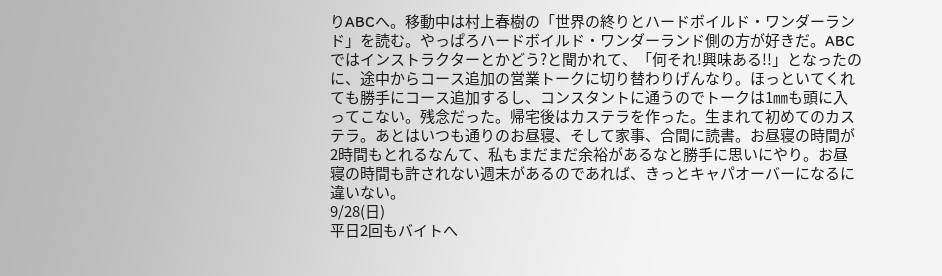りABCへ。移動中は村上春樹の「世界の終りとハードボイルド・ワンダーランド」を読む。やっぱろハードボイルド・ワンダーランド側の方が好きだ。ABCではインストラクターとかどう?と聞かれて、「何それ!興味ある!!」となったのに、途中からコース追加の営業トークに切り替わりげんなり。ほっといてくれても勝手にコース追加するし、コンスタントに通うのでトークは1㎜も頭に入ってこない。残念だった。帰宅後はカステラを作った。生まれて初めてのカステラ。あとはいつも通りのお昼寝、そして家事、合間に読書。お昼寝の時間が2時間もとれるなんて、私もまだまだ余裕があるなと勝手に思いにやり。お昼寝の時間も許されない週末があるのであれば、きっとキャパオーバーになるに違いない。
9/28(日)
平日2回もバイトへ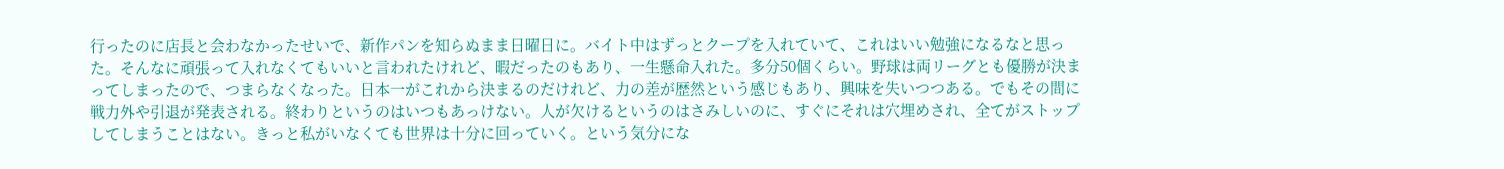行ったのに店長と会わなかったせいで、新作パンを知らぬまま日曜日に。バイト中はずっとクープを入れていて、これはいい勉強になるなと思った。そんなに頑張って入れなくてもいいと言われたけれど、暇だったのもあり、一生懸命入れた。多分50個くらい。野球は両リーグとも優勝が決まってしまったので、つまらなくなった。日本一がこれから決まるのだけれど、力の差が歴然という感じもあり、興味を失いつつある。でもその間に戦力外や引退が発表される。終わりというのはいつもあっけない。人が欠けるというのはさみしいのに、すぐにそれは穴埋めされ、全てがストップしてしまうことはない。きっと私がいなくても世界は十分に回っていく。という気分にな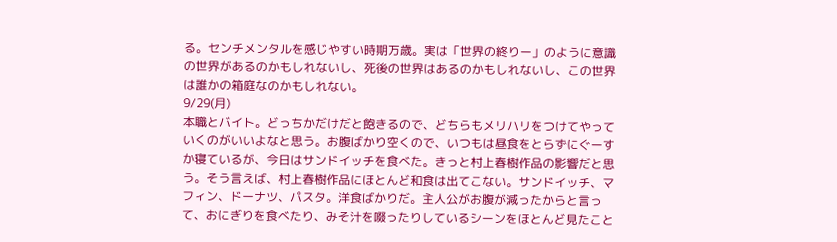る。センチメンタルを感じやすい時期万歳。実は「世界の終りー」のように意識の世界があるのかもしれないし、死後の世界はあるのかもしれないし、この世界は誰かの箱庭なのかもしれない。
9/29(月)
本職とバイト。どっちかだけだと飽きるので、どちらもメリハリをつけてやっていくのがいいよなと思う。お腹ばかり空くので、いつもは昼食をとらずにぐーすか寝ているが、今日はサンドイッチを食べた。きっと村上春樹作品の影響だと思う。そう言えば、村上春樹作品にほとんど和食は出てこない。サンドイッチ、マフィン、ドーナツ、パスタ。洋食ばかりだ。主人公がお腹が減ったからと言って、おにぎりを食べたり、みそ汁を啜ったりしているシーンをほとんど見たこと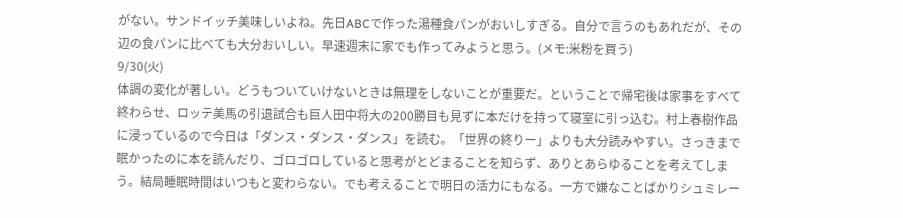がない。サンドイッチ美味しいよね。先日ABCで作った湯種食パンがおいしすぎる。自分で言うのもあれだが、その辺の食パンに比べても大分おいしい。早速週末に家でも作ってみようと思う。(メモ:米粉を買う)
9/30(火)
体調の変化が著しい。どうもついていけないときは無理をしないことが重要だ。ということで帰宅後は家事をすべて終わらせ、ロッテ美馬の引退試合も巨人田中将大の200勝目も見ずに本だけを持って寝室に引っ込む。村上春樹作品に浸っているので今日は「ダンス・ダンス・ダンス」を読む。「世界の終りー」よりも大分読みやすい。さっきまで眠かったのに本を読んだり、ゴロゴロしていると思考がとどまることを知らず、ありとあらゆることを考えてしまう。結局睡眠時間はいつもと変わらない。でも考えることで明日の活力にもなる。一方で嫌なことばかりシュミレー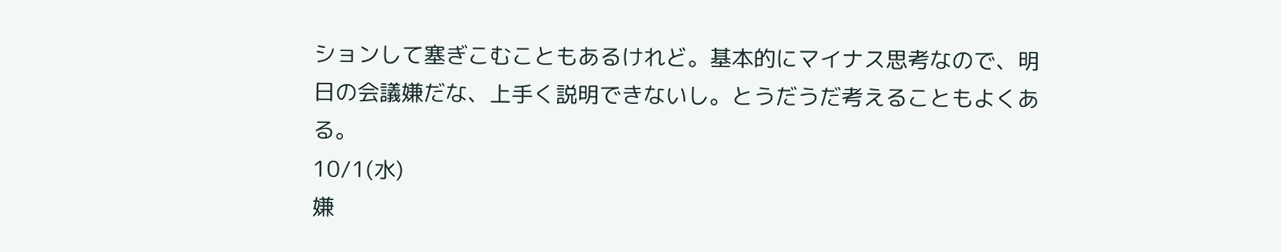ションして塞ぎこむこともあるけれど。基本的にマイナス思考なので、明日の会議嫌だな、上手く説明できないし。とうだうだ考えることもよくある。
10/1(水)
嫌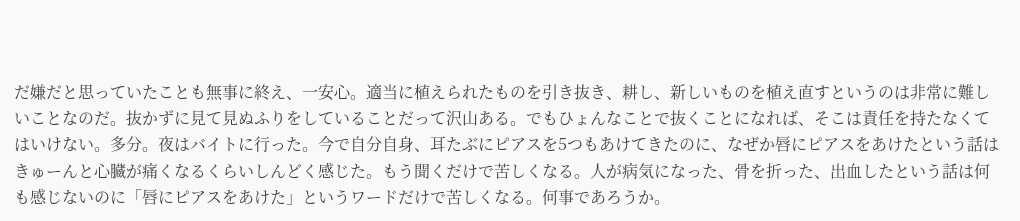だ嫌だと思っていたことも無事に終え、一安心。適当に植えられたものを引き抜き、耕し、新しいものを植え直すというのは非常に難しいことなのだ。抜かずに見て見ぬふりをしていることだって沢山ある。でもひょんなことで抜くことになれば、そこは責任を持たなくてはいけない。多分。夜はバイトに行った。今で自分自身、耳たぶにピアスを5つもあけてきたのに、なぜか唇にピアスをあけたという話はきゅーんと心臓が痛くなるくらいしんどく感じた。もう聞くだけで苦しくなる。人が病気になった、骨を折った、出血したという話は何も感じないのに「唇にピアスをあけた」というワードだけで苦しくなる。何事であろうか。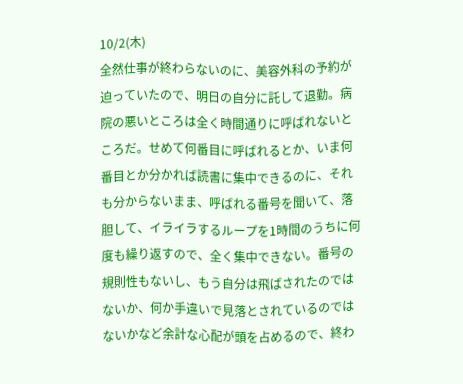10/2(木)
全然仕事が終わらないのに、美容外科の予約が迫っていたので、明日の自分に託して退勤。病院の悪いところは全く時間通りに呼ばれないところだ。せめて何番目に呼ばれるとか、いま何番目とか分かれば読書に集中できるのに、それも分からないまま、呼ばれる番号を聞いて、落胆して、イライラするループを1時間のうちに何度も繰り返すので、全く集中できない。番号の規則性もないし、もう自分は飛ばされたのではないか、何か手違いで見落とされているのではないかなど余計な心配が頭を占めるので、終わ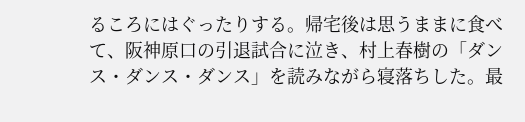るころにはぐったりする。帰宅後は思うままに食べて、阪神原口の引退試合に泣き、村上春樹の「ダンス・ダンス・ダンス」を読みながら寝落ちした。最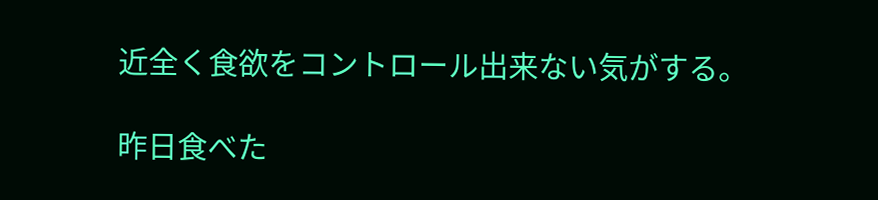近全く食欲をコントロール出来ない気がする。

昨日食べた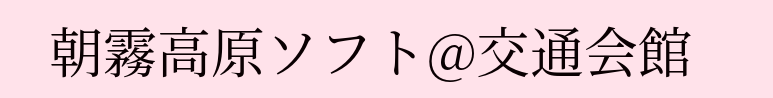朝霧高原ソフト@交通会館